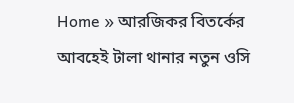Home » আরজিকর বিতর্কের আবহেই টালা থানার নতুন ওসি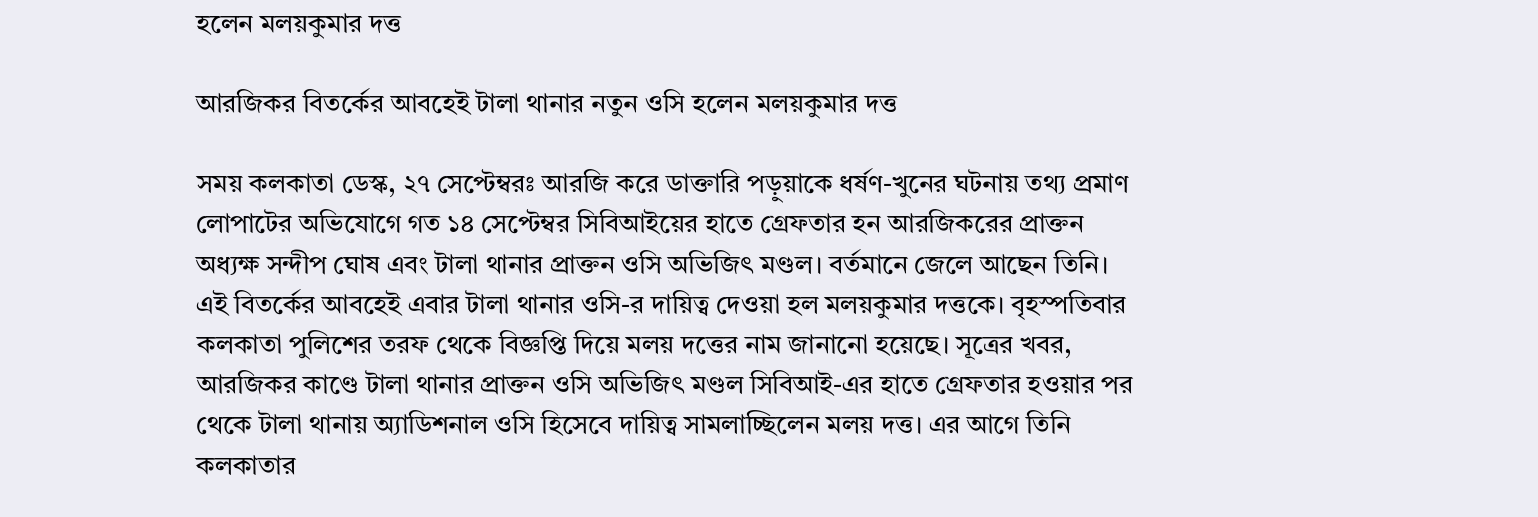হলেন মলয়কুমার দত্ত

আরজিকর বিতর্কের আবহেই টালা থানার নতুন ওসি হলেন মলয়কুমার দত্ত

সময় কলকাতা ডেস্ক, ২৭ সেপ্টেম্বরঃ আরজি করে ডাক্তারি পড়ুয়াকে ধর্ষণ-খুনের ঘটনায় তথ্য প্রমাণ লোপাটের অভিযোগে গত ১৪ সেপ্টেম্বর সিবিআইয়ের হাতে গ্রেফতার হন আরজিকরের প্রাক্তন অধ্যক্ষ সন্দীপ ঘোষ এবং টালা থানার প্রাক্তন ওসি অভিজিৎ মণ্ডল। বর্তমানে জেলে আছেন তিনি। এই বিতর্কের আবহেই এবার টালা থানার ওসি-র দায়িত্ব দেওয়া হল মলয়কুমার দত্তকে। বৃহস্পতিবার কলকাতা পুলিশের তরফ থেকে বিজ্ঞপ্তি দিয়ে মলয় দত্তের নাম জানানো হয়েছে। সূত্রের খবর, আরজিকর কাণ্ডে টালা থানার প্রাক্তন ওসি অভিজিৎ মণ্ডল সিবিআই-এর হাতে গ্রেফতার হওয়ার পর থেকে টালা থানায় অ্যাডিশনাল ওসি হিসেবে দায়িত্ব সামলাচ্ছিলেন মলয় দত্ত। এর আগে তিনি কলকাতার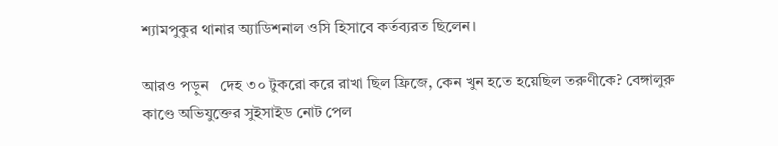শ্যামপুকুর থানার অ্যাডিশনাল ওসি হিসাবে কর্তব্যরত ছিলেন।

আরও পড়ুন   দেহ ৩০ টুকরো করে রাখা ছিল ফ্রিজে, কেন খুন হতে হয়েছিল তরুণীকে? বেঙ্গালুরু কাণ্ডে অভিযুক্তের সুইসাইড নোট পেল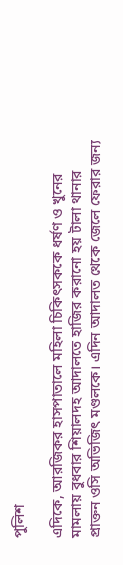পুলিশ

এদিকে, আরজিকর হাসপাতালে মহিলা চিকিৎসককে ধর্ষণ ও খুনের মামলায় বুধবার শিয়ালদহ আদালতে হাজির করানো হয় টালা থানার প্রাক্তন ওসি অভিজিৎ মণ্ডলকে। এদিন আদালত থেকে জেলে ফেরার জন্য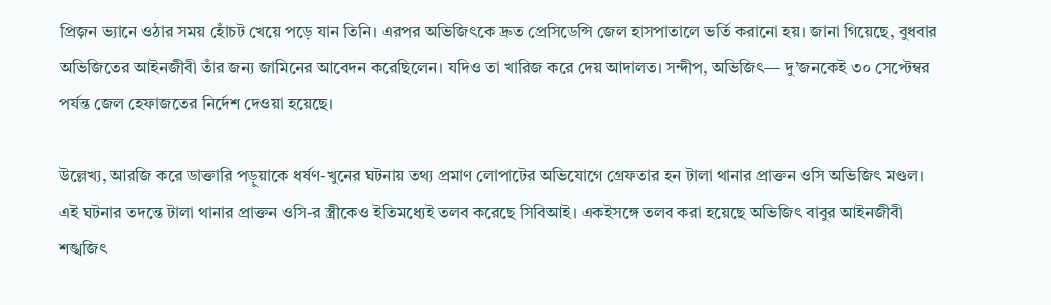প্রিজ়ন ভ্যানে ওঠার সময় হোঁচট খেয়ে পড়ে যান তিনি। এরপর অভিজিৎকে দ্রুত প্রেসিডেন্সি জেল হাসপাতালে ভর্তি করানো হয়। জানা গিয়েছে, বুধবার অভিজিতের আইনজীবী তাঁর জন্য জামিনের আবেদন করেছিলেন। যদিও তা খারিজ করে দেয় আদালত। সন্দীপ, অভিজিৎ— দু’জনকেই ৩০ সেপ্টেম্বর পর্যন্ত জেল হেফাজতের নির্দেশ দেওয়া হয়েছে।

উল্লেখ্য, আরজি করে ডাক্তারি পড়ুয়াকে ধর্ষণ-খুনের ঘটনায় তথ্য প্রমাণ লোপাটের অভিযোগে গ্রেফতার হন টালা থানার প্রাক্তন ওসি অভিজিৎ মণ্ডল। এই ঘটনার তদন্তে টালা থানার প্রাক্তন ওসি-র স্ত্রীকেও ইতিমধ্যেই তলব করেছে সিবিআই। একইসঙ্গে তলব করা হয়েছে অভিজিৎ বাবুর আইনজীবী শঙ্খজিৎ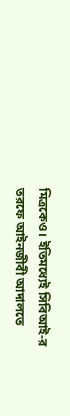মিত্রকেও। ইতিমধ্যেই সিবিআই-র তরফে আইনজীবী আদালতে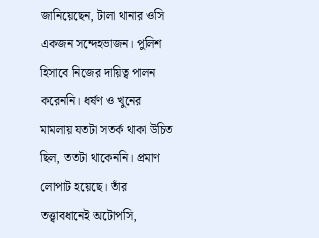জানিয়েছেন, টালা থানার ওসি একজন সন্দেহভাজন। পুলিশ হিসাবে নিজের দায়িত্ব পালন করেননি। ধর্ষণ ও খুনের মামলায় যতটা সতর্ক থাকা উচিত ছিল, ততটা থাকেননি। প্রমাণ লোপাট হয়েছে। তাঁর তত্ত্বাবধানেই অটোপসি,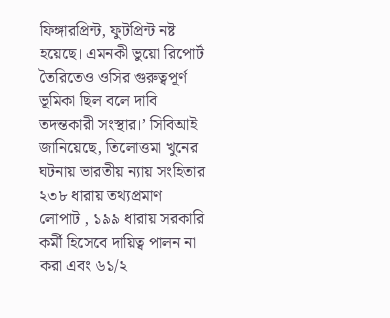ফিঙ্গারপ্রিন্ট, ফুটপ্রিন্ট নষ্ট হয়েছে। এমনকী ভুয়ো রিপোর্ট তৈরিতেও ওসির গুরুত্বপূর্ণ ভূমিকা ছিল বলে দাবি তদন্তকারী সংস্থার।’ সিবিআই জানিয়েছে, তিলোত্তমা খুনের ঘটনায় ভারতীয় ন্যায় সংহিতার ২৩৮ ধারায় তথ্যপ্রমাণ লোপাট , ১৯৯ ধারায় সরকারি কর্মী হিসেবে দায়িত্ব পালন না করা এবং ৬১/২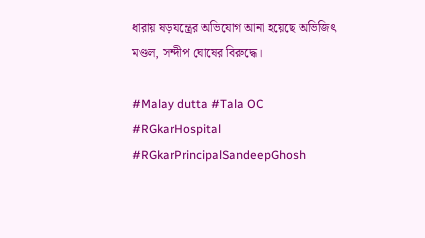ধারায় ষড়যন্ত্রের অভিযোগ আনা হয়েছে অভিজিৎ মণ্ডল, সন্দীপ ঘোষের বিরুদ্ধে।

#Malay dutta #Tala OC #RGkarHospital  #RGkarPrincipalSandeepGhosh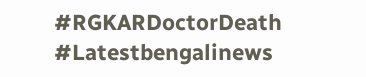#RGKARDoctorDeath  #Latestbengalinews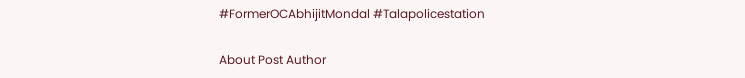#FormerOCAbhijitMondal #Talapolicestation

About Post Author